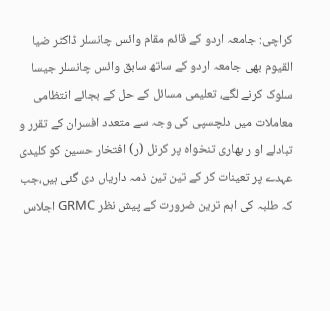کراچی: جامعہ اردو کے قائم مقام وائس چانسلر ڈاکٹر ضیا القیوم بھی جامعہ اردو کے ساتھ سابق وائس چانسلر جیسا سلوک کرنے لگے، تعلیمی مسائل کے حل کے بجائے انتظامی معاملات میں دلچسپی کی وجہ سے متعدد افسران کے تقرر و تبادلے او ر بھاری تنخواہ پر کرنل (ر) افتخار حسین کو کلیدی عہدے پر تعینات کر کے تین تین ذمہ داریاں دی گئی ہیں،جب کہ طلبہ کی اہم ترین ضرورت کے پیش نظر GRMC اجلاس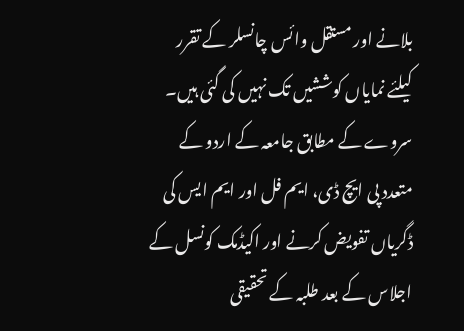بلانے اور مستقل وائس چانسلر کے تقرر کیلئے نمایاں کوششیں تک نہیں کی گئی ہیں۔
سروے کے مطابق جامعہ کے اردو کے متعدد پی ایچ ڈی، ایم فل اور ایم ایس کی ڈگریاں تفویض کرنے اور اکیڈمک کونسل کے اجلاس کے بعد طلبہ کے تحقیقی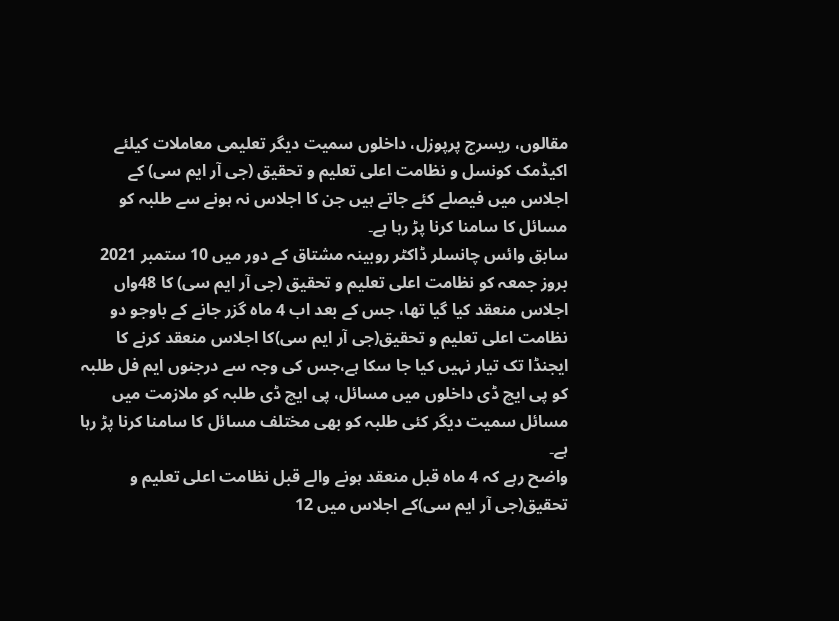مقالوں، ریسرج پرپوزل، داخلوں سمیت دیگر تعلیمی معاملات کیلئے اکیڈمک کونسل و نظامت اعلی تعلیم و تحقیق (جی آر ایم سی) کے اجلاس میں فیصلے کئے جاتے ہیں جن کا اجلاس نہ ہونے سے طلبہ کو مسائل کا سامنا کرنا پڑ رہا ہے۔
سابق وائس چانسلر ڈاکٹر روبینہ مشتاق کے دور میں 10 ستمبر 2021 بروز جمعہ کو نظامت اعلی تعلیم و تحقیق (جی آر ایم سی) کا 48واں اجلاس منعقد کیا گیا تھا، جس کے بعد اب 4 ماہ گزر جانے کے باوجو دو نظامت اعلی تعلیم و تحقیق(جی آر ایم سی)کا اجلاس منعقد کرنے کا ایجنڈا تک تیار نہیں کیا جا سکا ہے،جس کی وجہ سے درجنوں ایم فل طلبہ کو پی ایچ ڈی داخلوں میں مسائل، پی ایچ ڈی طلبہ کو ملازمت میں مسائل سمیت دیگر کئی طلبہ کو بھی مختلف مسائل کا سامنا کرنا پڑ رہا ہے۔
واضح رہے کہ 4 ماہ قبل منعقد ہونے والے قبل نظامت اعلی تعلیم و تحقیق(جی آر ایم سی)کے اجلاس میں 12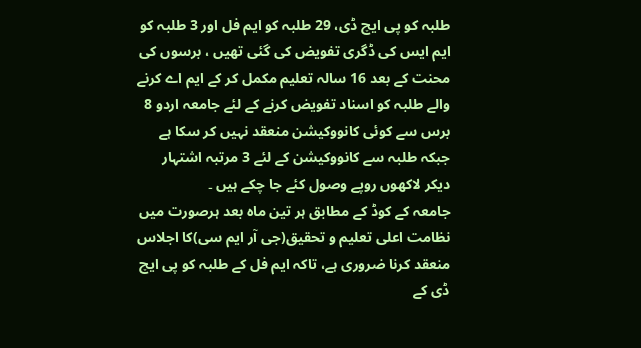طلبہ کو پی ایچ ڈی، 29 طلبہ کو ایم فل اور 3 طلبہ کو ایم ایس کی ڈگری تفویض کی گئی تھیں ، برسوں کی محنت کے بعد 16 سالہ تعلیم مکمل کر کے ایم اے کرنے والے طلبہ کو اسناد تفویض کرنے کے لئے جامعہ اردو 8 برس سے کوئی کانووکیشن منعقد نہیں کر سکا ہے جبکہ طلبہ سے کانووکیشن کے لئے 3 مرتبہ اشتہار دیکر لاکھوں روپے وصول کئے جا چکے ہیں ۔
جامعہ کے کوڈ کے مطابق ہر تین ماہ بعد ہرصورت میں نظامت اعلی تعلیم و تحقیق(جی آر ایم سی)کا اجلاس منعقد کرنا ضروری ہے، تاکہ ایم فل کے طلبہ کو پی ایچ ڈی کے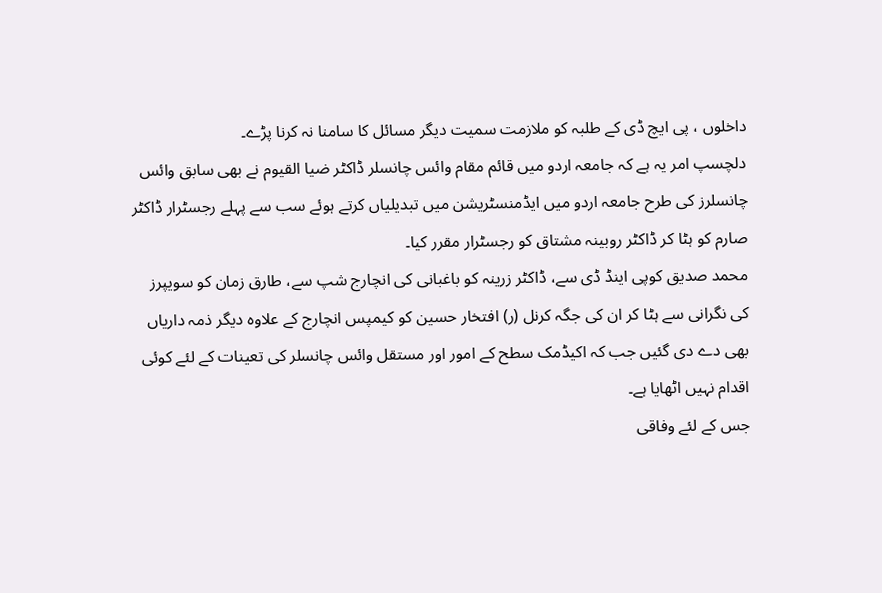داخلوں ، پی ایچ ڈی کے طلبہ کو ملازمت سمیت دیگر مسائل کا سامنا نہ کرنا پڑے۔
دلچسپ امر یہ ہے کہ جامعہ اردو میں قائم مقام وائس چانسلر ڈاکٹر ضیا القیوم نے بھی سابق وائس چانسلرز کی طرح جامعہ اردو میں ایڈمنسٹریشن میں تبدیلیاں کرتے ہوئے سب سے پہلے رجسٹرار ڈاکٹر صارم کو ہٹا کر ڈاکٹر روبینہ مشتاق کو رجسٹرار مقرر کیا۔
محمد صدیق کوپی اینڈ ڈی سے، ڈاکٹر زرینہ کو باغبانی کی انچارج شپ سے، طارق زمان کو سویپرز کی نگرانی سے ہٹا کر ان کی جگہ کرنل (ر) افتخار حسین کو کیمپس انچارج کے علاوہ دیگر ذمہ داریاں بھی دے دی گئیں جب کہ اکیڈمک سطح کے امور اور مستقل وائس چانسلر کی تعینات کے لئے کوئی اقدام نہیں اٹھایا ہے۔
جس کے لئے وفاقی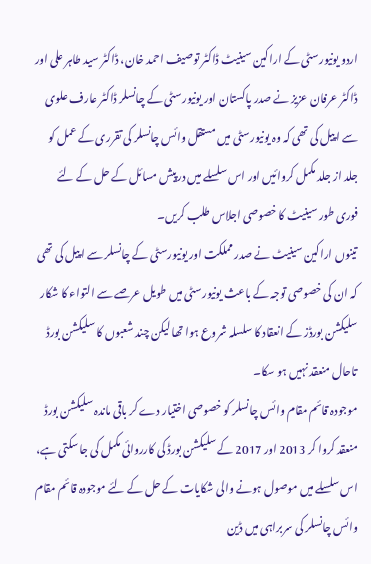اردو یونیورسٹی کے اراکین سینیٹ ڈاکٹر توصیف احمد خان، ڈاکٹر سید طاہر علی اور ڈاکٹر عرفان عزیز نے صدر پاکستان اور یونیورسٹی کے چانسلر ڈاکٹر عارف علوی سے اپیل کی تھی کہ وہ یونیورسٹی میں مستقل وائس چانسلر کی تقرری کے عمل کو جلد از جلد مکمل کروائیں اور اس سلسلے میں درپیش مسائل کے حل کے لئے فوری طور سینیٹ کا خصوصی اجلاس طلب کریں۔
تینوں اراکین سینیٹ نے صدر مملکت اور یونیورسٹی کے چانسلر سے اپیل کی تھی کہ ان کی خصوصی توجہ کے باعث یونیورسٹی میں طویل عرصے سے التواء کا شکار سلیکشن بورڈز کے انعقاد کا سلسلہ شروع ہوا تھا لیکن چند شعبوں کا سلیکشن بورڈ تاحال منعقد نہیں ہو سکا۔
موجودہ قائم مقام وائس چانسلر کو خصوصی اختیار دے کر باقی ماندہ سلیکشن بورڈ منعقد کروا کر 2013 اور 2017 کے سلیکشن بورڈ کی کارروائی مکمل کی جا سکتی ہے، اس سلسلے میں موصول ہونے والی شکایات کے حل کے لئے موجودہ قائم مقام وائس چانسلر کی سربراہی میں ڈین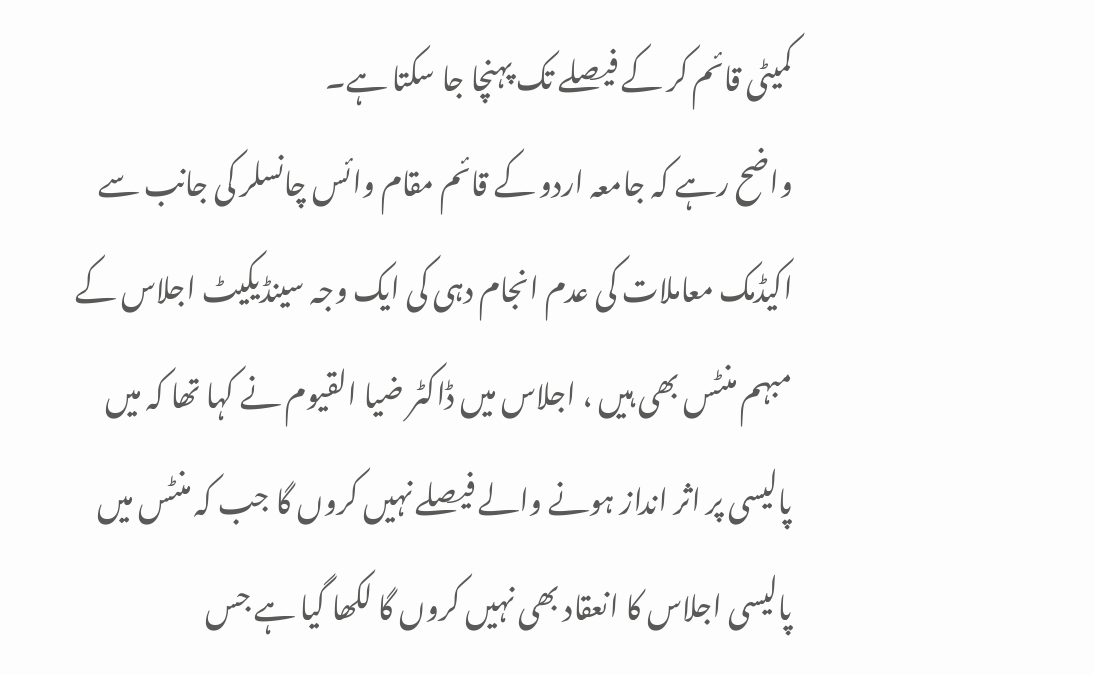کمیٹی قائم کر کے فیصلے تک پہنچا جا سکتا ہے۔
واضح رہے کہ جامعہ اردو کے قائم مقام وائس چانسلر کی جانب سے اکیڈمک معاملات کی عدم انجام دہی کی ایک وجہ سینڈیکیٹ اجلاس کے مبہم منٹس بھی ہیں ، اجلاس میں ڈاکٹر ضیا القیوم نے کہا تھا کہ میں پالیسی پر اثر انداز ہونے والے فیصلے نہیں کروں گا جب کہ منٹس میں پالیسی اجلاس کا انعقاد بھی نہیں کروں گا لکھا گیا ہے جس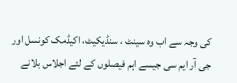کی وجہ سے اب وہ سینٹ ، سنڈیکیٹ، اکیڈمک کونسل اور جی آر ایم سی جیسے اہم فیصلوں کے لئے اجلاس بلانے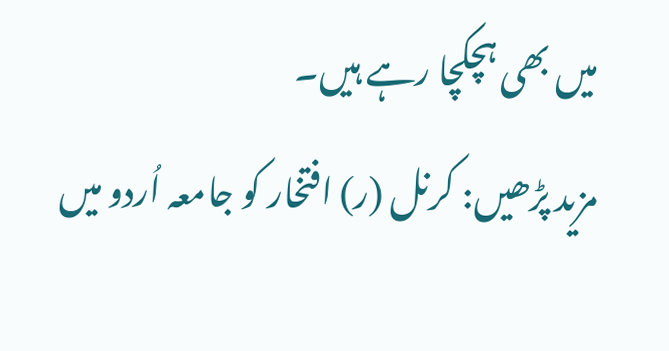میں بھی ہچکچا رہے ہیں۔
مزید پڑھیں: کرنل (ر) افتخار کو جامعہ اُردو میں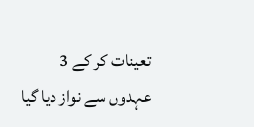تعینات کر کے 3 عہدوں سے نواز دیا گیا